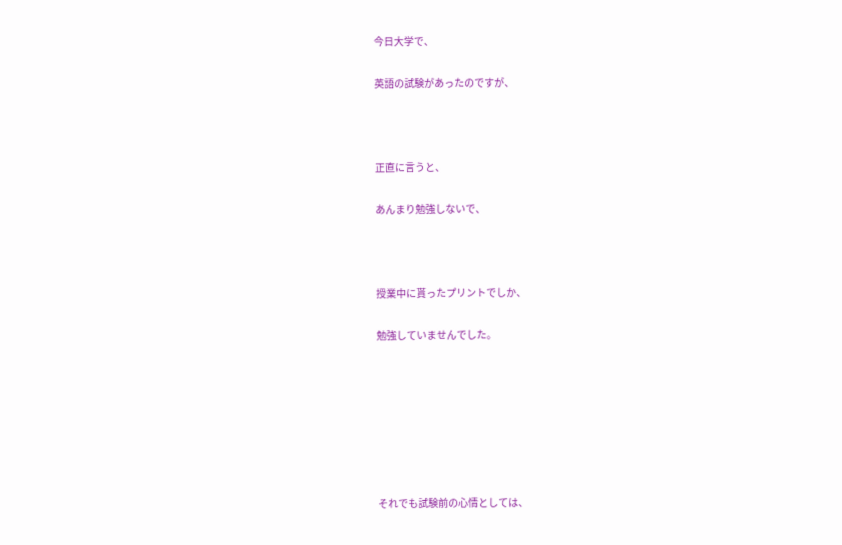今日大学で、

英語の試験があったのですが、



正直に言うと、

あんまり勉強しないで、



授業中に貰ったプリントでしか、

勉強していませんでした。







それでも試験前の心情としては、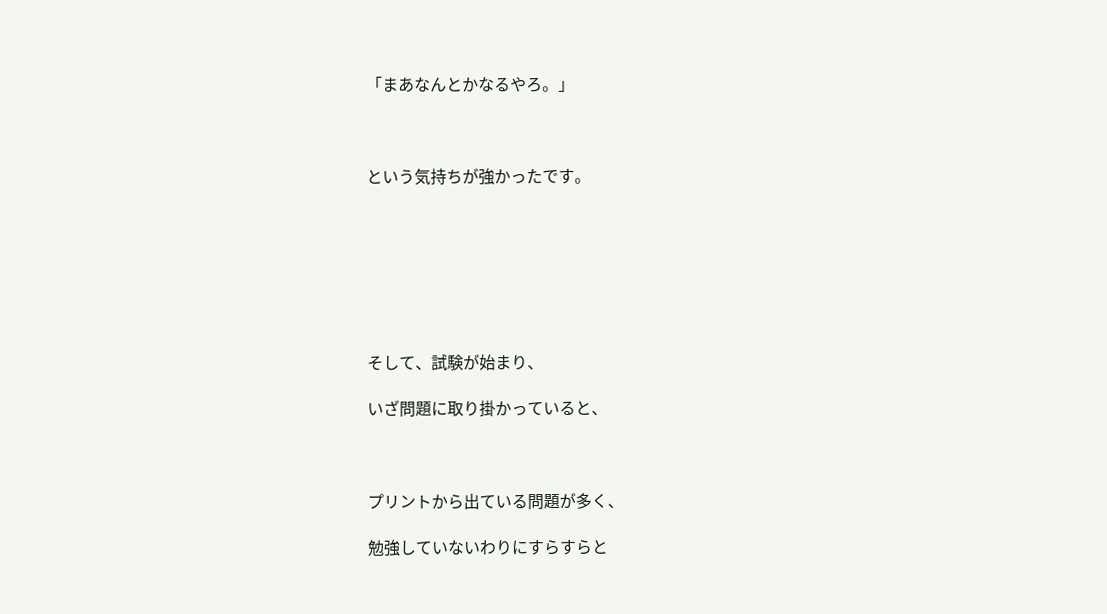「まあなんとかなるやろ。」



という気持ちが強かったです。







そして、試験が始まり、

いざ問題に取り掛かっていると、



プリントから出ている問題が多く、

勉強していないわりにすらすらと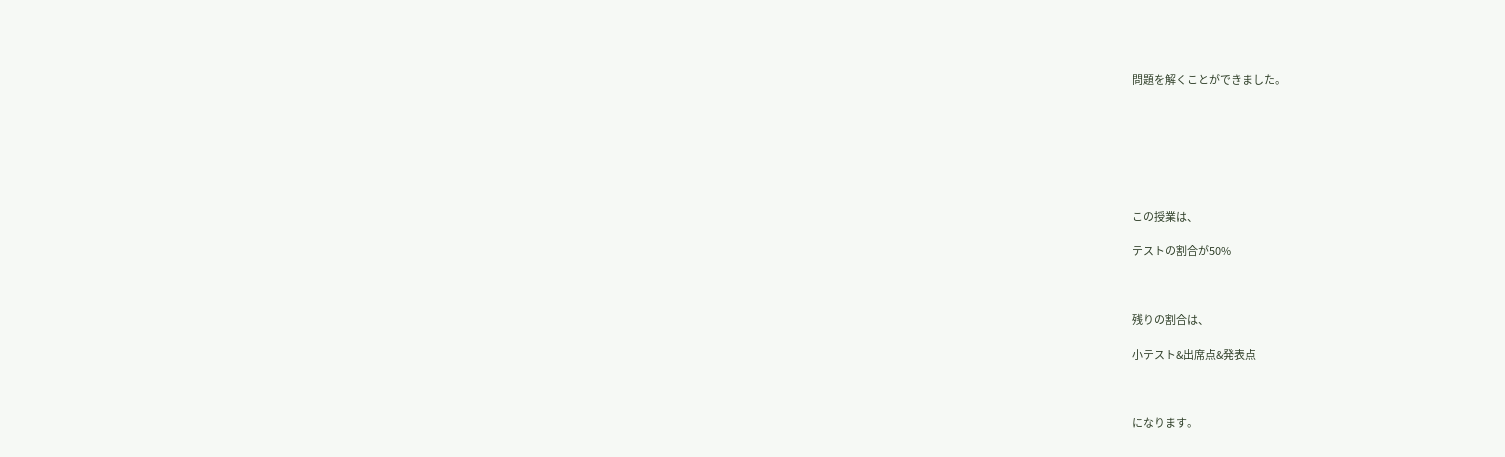問題を解くことができました。







この授業は、

テストの割合が50%



残りの割合は、

小テスト&出席点&発表点



になります。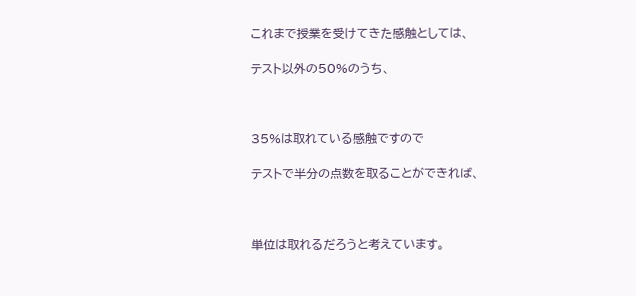これまで授業を受けてきた感触としては、

テスト以外の50%のうち、



35%は取れている感触ですので

テストで半分の点数を取ることができれば、



単位は取れるだろうと考えています。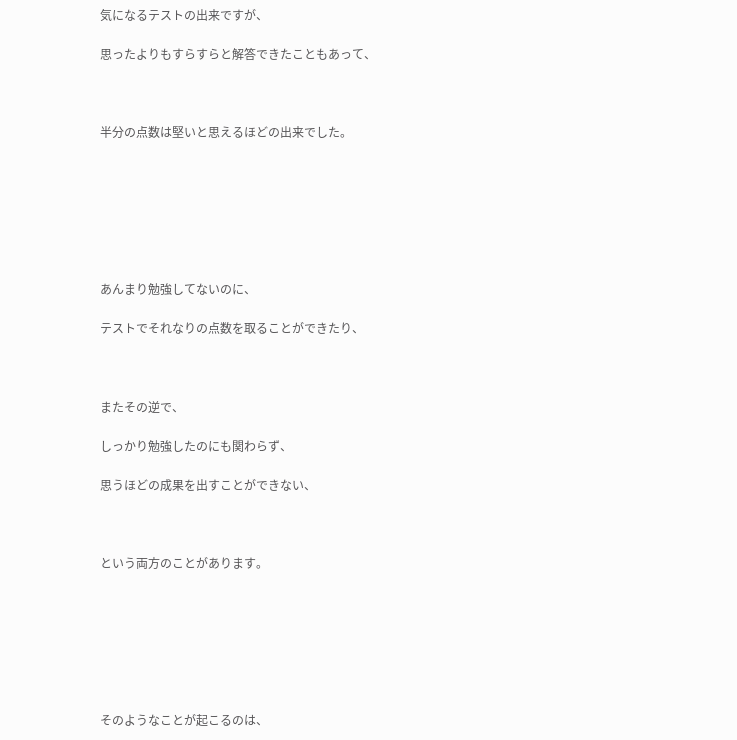気になるテストの出来ですが、

思ったよりもすらすらと解答できたこともあって、



半分の点数は堅いと思えるほどの出来でした。







あんまり勉強してないのに、

テストでそれなりの点数を取ることができたり、



またその逆で、

しっかり勉強したのにも関わらず、

思うほどの成果を出すことができない、



という両方のことがあります。







そのようなことが起こるのは、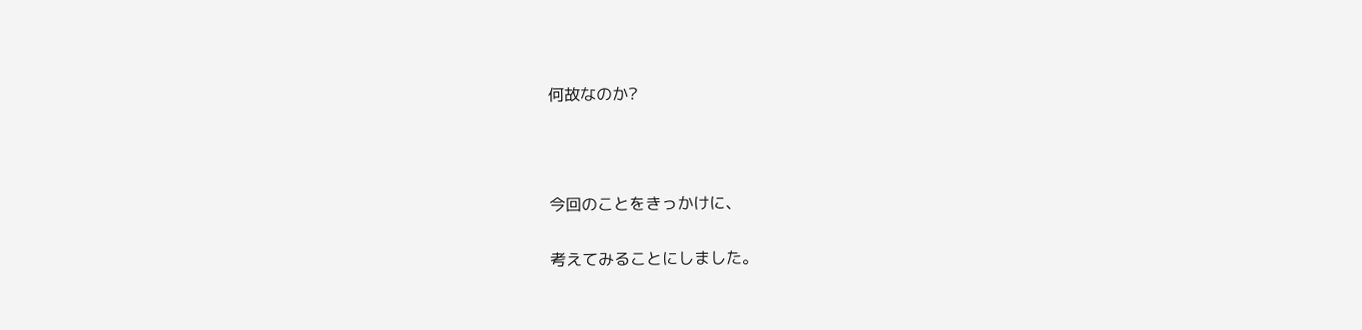何故なのか?



今回のことをきっかけに、

考えてみることにしました。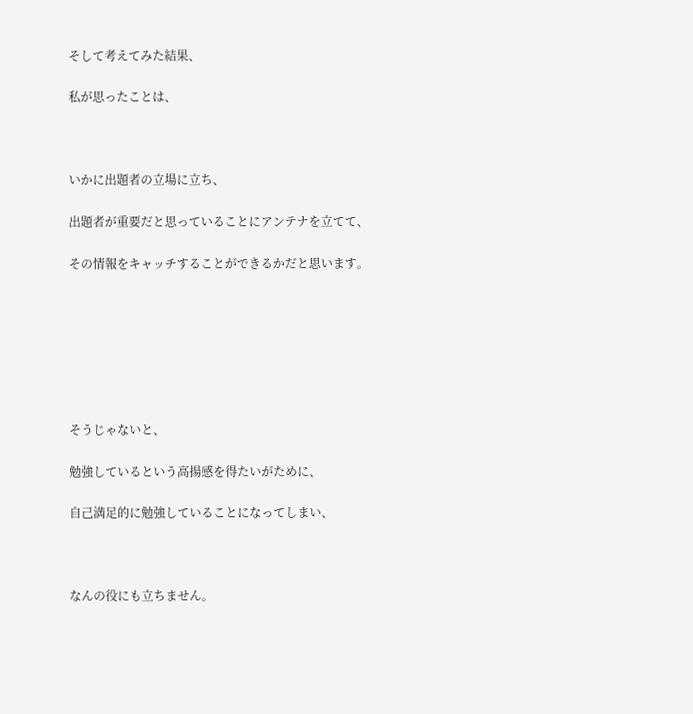そして考えてみた結果、

私が思ったことは、



いかに出題者の立場に立ち、

出題者が重要だと思っていることにアンテナを立てて、

その情報をキャッチすることができるかだと思います。







そうじゃないと、

勉強しているという高揚感を得たいがために、

自己満足的に勉強していることになってしまい、



なんの役にも立ちません。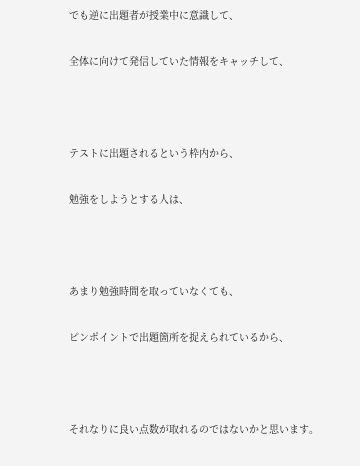でも逆に出題者が授業中に意識して、

全体に向けて発信していた情報をキャッチして、



テストに出題されるという枠内から、

勉強をしようとする人は、



あまり勉強時間を取っていなくても、

ピンポイントで出題箇所を捉えられているから、



それなりに良い点数が取れるのではないかと思います。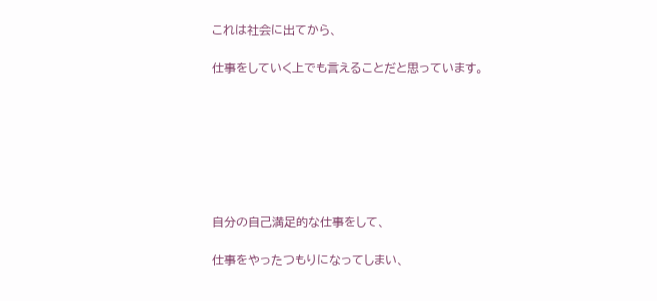これは社会に出てから、

仕事をしていく上でも言えることだと思っています。







自分の自己満足的な仕事をして、

仕事をやったつもりになってしまい、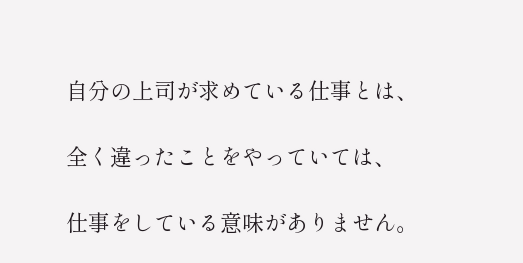自分の上司が求めている仕事とは、

全く違ったことをやっていては、

仕事をしている意味がありません。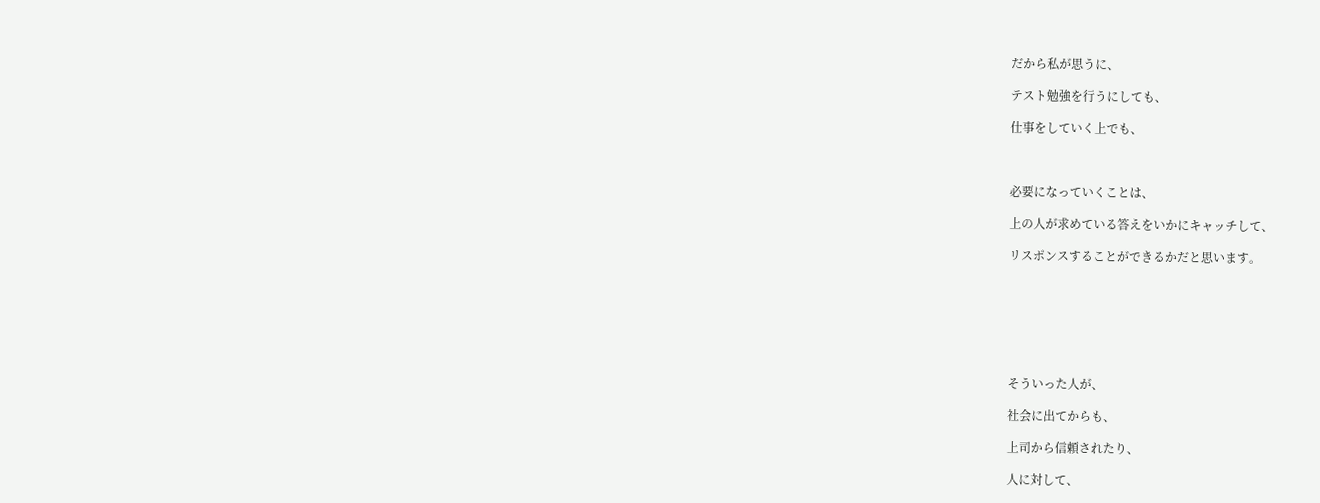だから私が思うに、

テスト勉強を行うにしても、

仕事をしていく上でも、



必要になっていくことは、

上の人が求めている答えをいかにキャッチして、

リスポンスすることができるかだと思います。







そういった人が、

社会に出てからも、

上司から信頼されたり、

人に対して、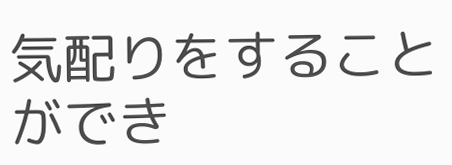気配りをすることができ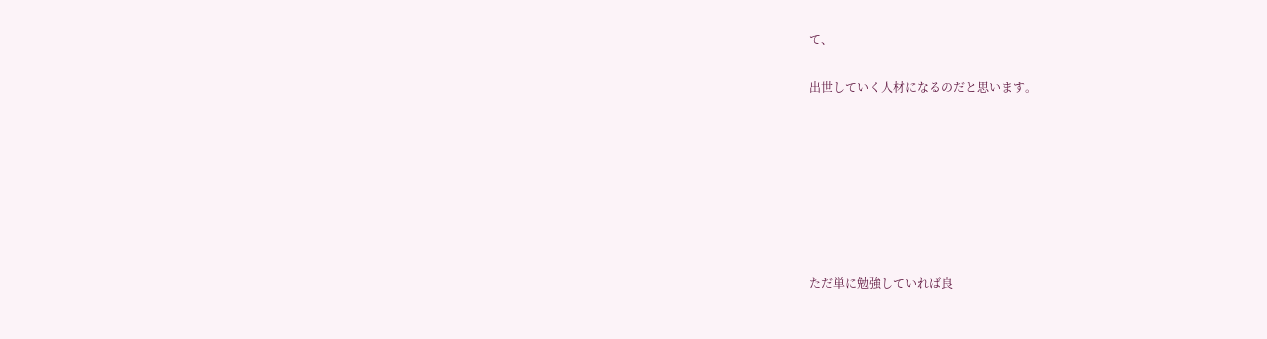て、

出世していく人材になるのだと思います。







ただ単に勉強していれば良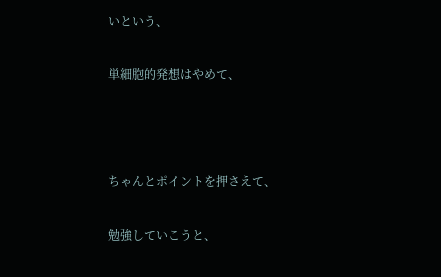いという、

単細胞的発想はやめて、



ちゃんとポイントを押さえて、

勉強していこうと、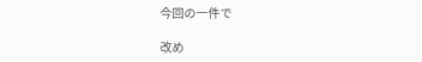今回の一件で

改め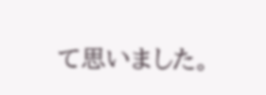て思いました。